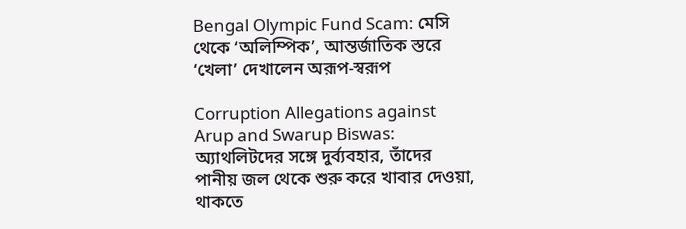Bengal Olympic Fund Scam: মেসি থেকে ‘অলিম্পিক’, আন্তর্জাতিক স্তরে ‘খেলা’ দেখালেন অরূপ-স্বরূপ

Corruption Allegations against Arup and Swarup Biswas: অ্যাথলিটদের সঙ্গে দুর্ব্যবহার, তাঁদের পানীয় জল থেকে শুরু করে খাবার দেওয়া, থাকতে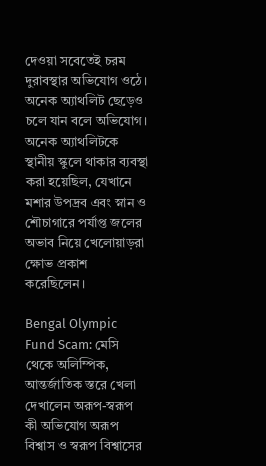দেওয়া সবেতেই চরম দুরাবস্থার অভিযোগ ওঠে। অনেক অ্যাথলিট ছেড়েও চলে যান বলে অভিযোগ। অনেক অ্যাথলিটকে স্থানীয় স্কুলে থাকার ব্যবস্থা করা হয়েছিল, যেখানে মশার উপদ্রব এবং স্নান ও শৌচাগারে পর্যাপ্ত জলের অভাব নিয়ে খেলোয়াড়রা ক্ষোভ প্রকাশ করেছিলেন।

Bengal Olympic Fund Scam: মেসি থেকে অলিম্পিক, আন্তর্জাতিক স্তরে খেলা দেখালেন অরূপ-স্বরূপ
কী অভিযোগ অরূপ বিশ্বাস ও স্বরূপ বিশ্বাসের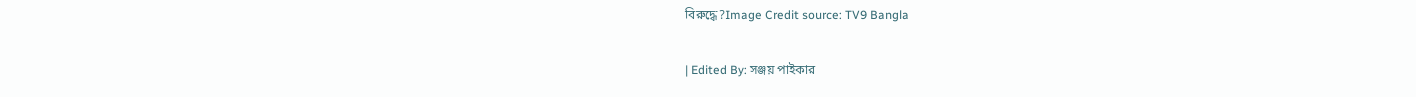বিরুদ্ধে?Image Credit source: TV9 Bangla

| Edited By: সঞ্জয় পাইকার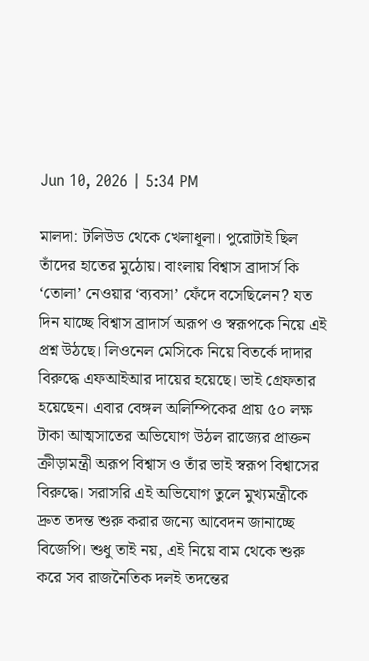Jun 10, 2026 | 5:34 PM

মালদা: টলিউড থেকে খেলাধূলা। পুরোটাই ছিল তাঁদের হাতের মুঠোয়। বাংলায় বিশ্বাস ব্রাদার্স কি ‘তোলা’ নেওয়ার ‘ব্যবসা’ ফেঁদে বসেছিলেন? যত দিন যাচ্ছে বিশ্বাস ব্রাদার্স অরূপ ও স্বরূপকে নিয়ে এই প্রশ্ন উঠছে। লিওনেল মেসিকে নিয়ে বিতর্কে দাদার বিরুদ্ধে এফআইআর দায়ের হয়েছে। ভাই গ্রেফতার হয়েছেন। এবার বেঙ্গল অলিম্পিকের প্রায় ৫০ লক্ষ টাকা আত্মসাতের অভিযোগ উঠল রাজ্যের প্রাক্তন ক্রীড়ামন্ত্রী অরূপ বিশ্বাস ও তাঁর ভাই স্বরূপ বিশ্বাসের বিরুদ্ধে। সরাসরি এই অভিযোগ তুলে মুখ্যমন্ত্রীকে দ্রুত তদন্ত শুরু করার জন্যে আবেদন জানাচ্ছে বিজেপি। শুধু তাই নয়, এই নিয়ে বাম থেকে শুরু করে সব রাজনৈতিক দলই তদন্তের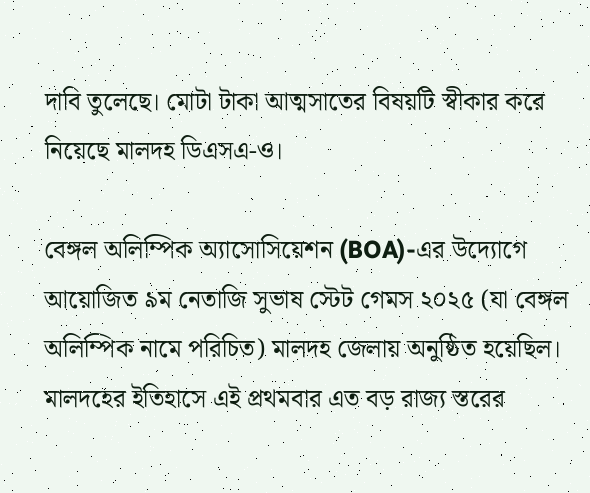দাবি তুলেছে। মোটা টাকা আত্মসাতের বিষয়টি স্বীকার করে নিয়েছে মালদহ ডিএসএ-ও।

বেঙ্গল অলিম্পিক অ্যাসোসিয়েশন (BOA)-এর উদ্যোগে আয়োজিত ৯ম নেতাজি সুভাষ স্টেট গেমস ২০২৫ (যা বেঙ্গল অলিম্পিক নামে পরিচিত) মালদহ জেলায় অনুষ্ঠিত হয়েছিল। মালদহের ইতিহাসে এই প্রথমবার এত বড় রাজ্য স্তরের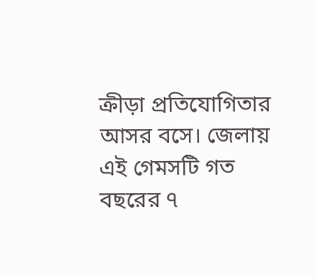ক্রীড়া প্রতিযোগিতার আসর বসে। জেলায় এই গেমসটি গত বছরের ৭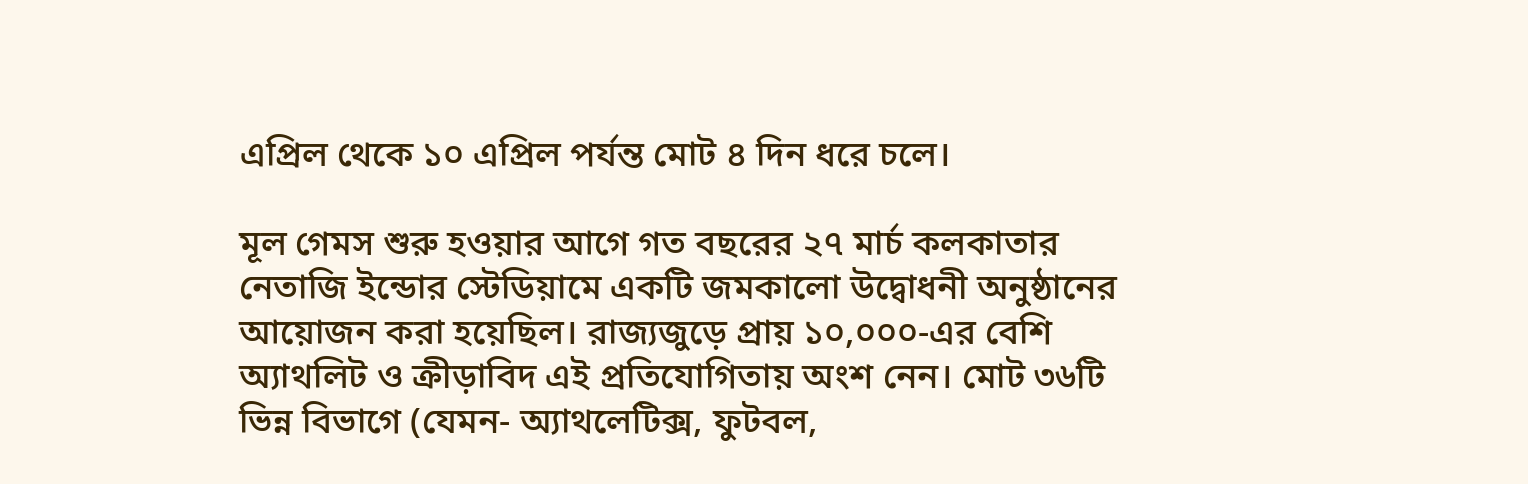এপ্রিল থেকে ১০ এপ্রিল পর্যন্ত মোট ৪ দিন ধরে চলে।

মূল গেমস শুরু হওয়ার আগে গত বছরের ২৭ মার্চ কলকাতার নেতাজি ইন্ডোর স্টেডিয়ামে একটি জমকালো উদ্বোধনী অনুষ্ঠানের আয়োজন করা হয়েছিল। রাজ্যজুড়ে প্রায় ১০,০০০-এর বেশি অ্যাথলিট ও ক্রীড়াবিদ এই প্রতিযোগিতায় অংশ নেন। মোট ৩৬টি ভিন্ন বিভাগে (যেমন- অ্যাথলেটিক্স, ফুটবল,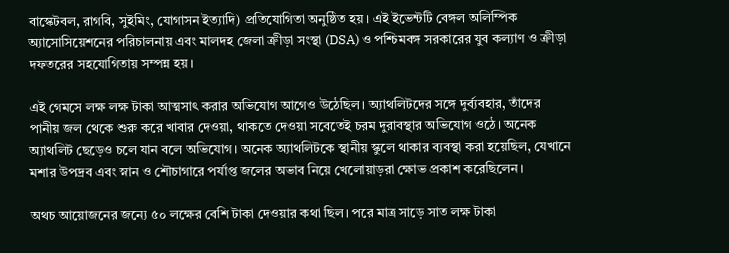বাস্কেটবল, রাগবি, সুইমিং, যোগাসন ইত্যাদি) প্রতিযোগিতা অনুষ্ঠিত হয়। এই ইভেন্টটি বেঙ্গল অলিম্পিক অ্যাসোসিয়েশনের পরিচালনায় এবং মালদহ জেলা ক্রীড়া সংস্থা (DSA) ও পশ্চিমবঙ্গ সরকারের যুব কল্যাণ ও ক্রীড়া দফতরের সহযোগিতায় সম্পন্ন হয়।

এই গেমসে লক্ষ লক্ষ টাকা আত্মসাৎ করার অভিযোগ আগেও উঠেছিল। অ্যাথলিটদের সঙ্গে দুর্ব্যবহার, তাঁদের পানীয় জল থেকে শুরু করে খাবার দেওয়া, থাকতে দেওয়া সবেতেই চরম দুরাবস্থার অভিযোগ ওঠে। অনেক অ্যাথলিট ছেড়েও চলে যান বলে অভিযোগ। অনেক অ্যাথলিটকে স্থানীয় স্কুলে থাকার ব্যবস্থা করা হয়েছিল, যেখানে মশার উপদ্রব এবং স্নান ও শৌচাগারে পর্যাপ্ত জলের অভাব নিয়ে খেলোয়াড়রা ক্ষোভ প্রকাশ করেছিলেন।

অথচ আয়োজনের জন্যে ৫০ লক্ষের বেশি টাকা দেওয়ার কথা ছিল। পরে মাত্র সাড়ে সাত লক্ষ টাকা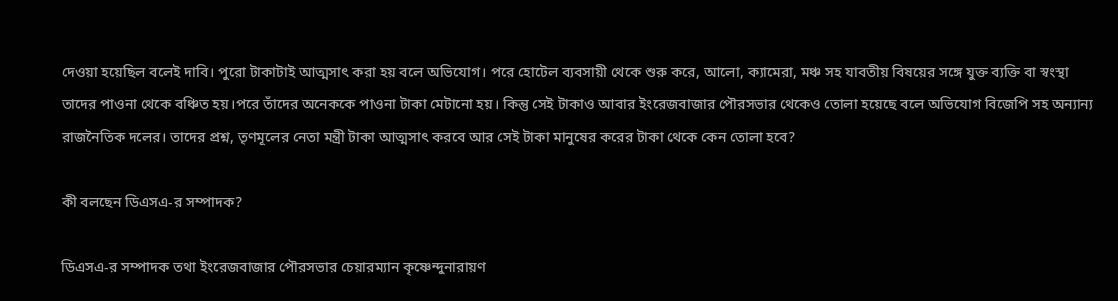দেওয়া হয়েছিল বলেই দাবি। পুরো টাকাটাই আত্মসাৎ করা হয় বলে অভিযোগ। পরে হোটেল ব্যবসায়ী থেকে শুরু করে, আলো, ক্যামেরা, মঞ্চ সহ যাবতীয় বিষয়ের সঙ্গে যুক্ত ব্যক্তি বা স্বংস্থা তাদের পাওনা থেকে বঞ্চিত হয়।পরে তাঁদের অনেককে পাওনা টাকা মেটানো হয়। কিন্তু সেই টাকাও আবার ইংরেজবাজার পৌরসভার থেকেও তোলা হয়েছে বলে অভিযোগ বিজেপি সহ অন্যান্য রাজনৈতিক দলের। তাদের প্রশ্ন, তৃণমূলের নেতা মন্ত্রী টাকা আত্মসাৎ করবে আর সেই টাকা মানুষের করের টাকা থেকে কেন তোলা হবে?

কী বলছেন ডিএসএ-র সম্পাদক?

ডিএসএ-র সম্পাদক তথা ইংরেজবাজার পৌরসভার চেয়ারম্যান কৃষ্ণেন্দুনারায়ণ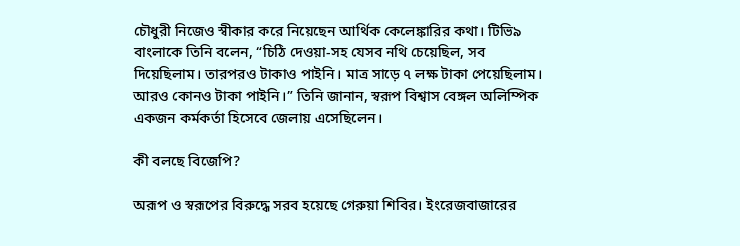চৌধুরী নিজেও স্বীকার করে নিয়েছেন আর্থিক কেলেঙ্কারির কথা। টিভি৯ বাংলাকে তিনি বলেন, “চিঠি দেওয়া-সহ যেসব নথি চেয়েছিল, সব দিয়েছিলাম। তারপরও টাকাও পাইনি। মাত্র সাড়ে ৭ লক্ষ টাকা পেয়েছিলাম। আরও কোনও টাকা পাইনি।” তিনি জানান, স্বরূপ বিশ্বাস বেঙ্গল অলিম্পিক একজন কর্মকর্তা হিসেবে জেলায় এসেছিলেন।

কী বলছে বিজেপি?

অরূপ ও স্বরূপের বিরুদ্ধে সরব হয়েছে গেরুয়া শিবির। ইংরেজবাজারের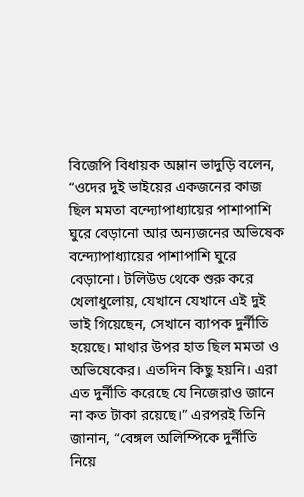বিজেপি বিধায়ক অম্লান ভাদুড়ি বলেন, “ওদের দুই ভাইয়ের একজনের কাজ ছিল মমতা বন্দ্যোপাধ্যায়ের পাশাপাশি ঘুরে বেড়ানো আর অন্যজনের অভিষেক বন্দ্যোপাধ্যায়ের পাশাপাশি ঘুরে বেড়ানো। টলিউড থেকে শুরু করে খেলাধুলোয়, যেখানে যেখানে এই দুই ভাই গিয়েছেন, সেখানে ব্যাপক দুর্নীতি হয়েছে। মাথার উপর হাত ছিল মমতা ও অভিষেকের। এতদিন কিছু হয়নি। এরা এত দুর্নীতি করেছে যে নিজেরাও জানে না কত টাকা রয়েছে।” এরপরই তিনি জানান, “বেঙ্গল অলিম্পিকে দুর্নীতি নিয়ে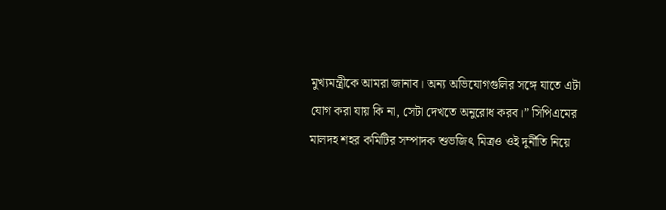মুখ্যমন্ত্রীকে আমরা জানাব। অন্য অভিযোগগুলির সঙ্গে যাতে এটা যোগ করা যায় কি না, সেটা দেখতে অনুরোধ করব।” সিপিএমের মালদহ শহর কমিটির সম্পাদক শুভজিৎ মিত্রও ওই দুর্নীতি নিয়ে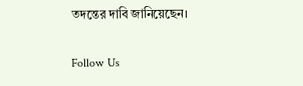তদন্তের দাবি জানিয়েছেন।

Follow Us